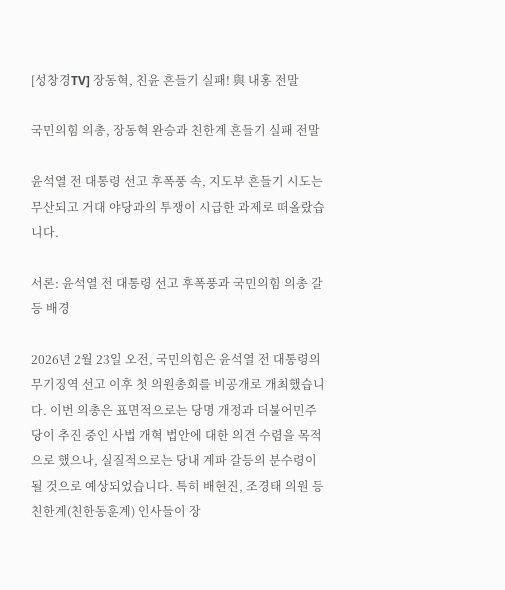[성창경TV] 장동혁, 친윤 흔들기 실패! 與 내홍 전말

국민의힘 의총, 장동혁 완승과 친한계 흔들기 실패 전말

윤석열 전 대통령 선고 후폭풍 속, 지도부 흔들기 시도는 무산되고 거대 야당과의 투쟁이 시급한 과제로 떠올랐습니다.

서론: 윤석열 전 대통령 선고 후폭풍과 국민의힘 의총 갈등 배경

2026년 2월 23일 오전, 국민의힘은 윤석열 전 대통령의 무기징역 선고 이후 첫 의원총회를 비공개로 개최했습니다. 이번 의총은 표면적으로는 당명 개정과 더불어민주당이 추진 중인 사법 개혁 법안에 대한 의견 수렴을 목적으로 했으나, 실질적으로는 당내 계파 갈등의 분수령이 될 것으로 예상되었습니다. 특히 배현진, 조경태 의원 등 친한계(친한동훈계) 인사들이 장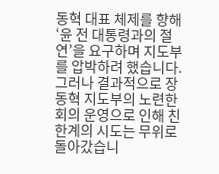동혁 대표 체제를 향해 ‘윤 전 대통령과의 절연’을 요구하며 지도부를 압박하려 했습니다. 그러나 결과적으로 장동혁 지도부의 노련한 회의 운영으로 인해 친한계의 시도는 무위로 돌아갔습니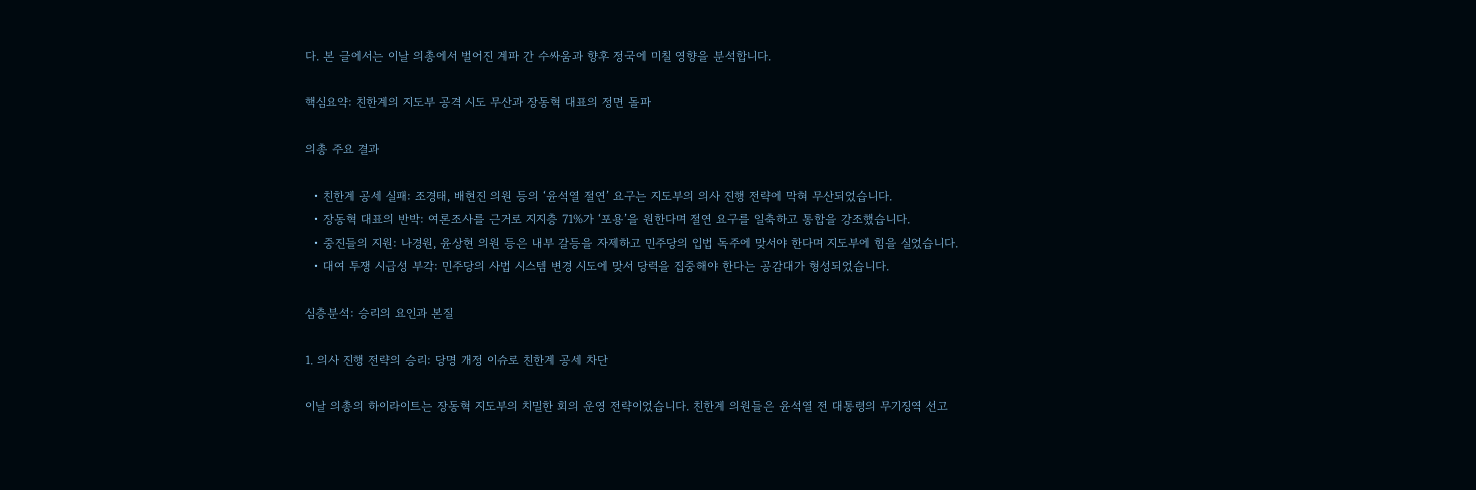다. 본 글에서는 이날 의총에서 벌어진 계파 간 수싸움과 향후 정국에 미칠 영향을 분석합니다.

핵심요약: 친한계의 지도부 공격 시도 무산과 장동혁 대표의 정면 돌파

의총 주요 결과

  • 친한계 공세 실패: 조경태, 배현진 의원 등의 ‘윤석열 절연’ 요구는 지도부의 의사 진행 전략에 막혀 무산되었습니다.
  • 장동혁 대표의 반박: 여론조사를 근거로 지지층 71%가 ‘포용’을 원한다며 절연 요구를 일축하고 통합을 강조했습니다.
  • 중진들의 지원: 나경원, 윤상현 의원 등은 내부 갈등을 자제하고 민주당의 입법 독주에 맞서야 한다며 지도부에 힘을 실었습니다.
  • 대여 투쟁 시급성 부각: 민주당의 사법 시스템 변경 시도에 맞서 당력을 집중해야 한다는 공감대가 형성되었습니다.

심층분석: 승리의 요인과 본질

1. 의사 진행 전략의 승리: 당명 개정 이슈로 친한계 공세 차단

이날 의총의 하이라이트는 장동혁 지도부의 치밀한 회의 운영 전략이었습니다. 친한계 의원들은 윤석열 전 대통령의 무기징역 선고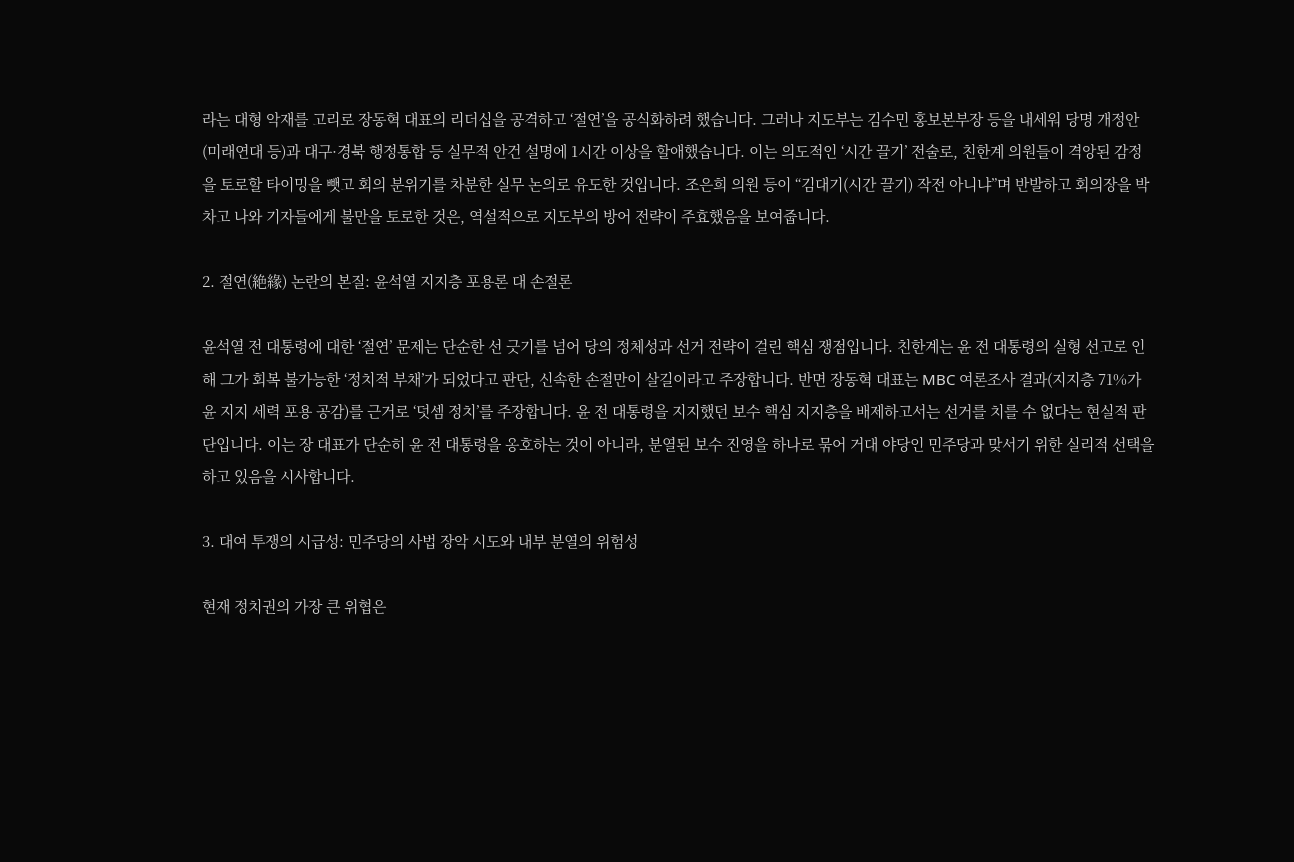라는 대형 악재를 고리로 장동혁 대표의 리더십을 공격하고 ‘절연’을 공식화하려 했습니다. 그러나 지도부는 김수민 홍보본부장 등을 내세워 당명 개정안(미래연대 등)과 대구·경북 행정통합 등 실무적 안건 설명에 1시간 이상을 할애했습니다. 이는 의도적인 ‘시간 끌기’ 전술로, 친한계 의원들이 격앙된 감정을 토로할 타이밍을 뺏고 회의 분위기를 차분한 실무 논의로 유도한 것입니다. 조은희 의원 등이 “김대기(시간 끌기) 작전 아니냐”며 반발하고 회의장을 박차고 나와 기자들에게 불만을 토로한 것은, 역설적으로 지도부의 방어 전략이 주효했음을 보여줍니다.

2. 절연(絶緣) 논란의 본질: 윤석열 지지층 포용론 대 손절론

윤석열 전 대통령에 대한 ‘절연’ 문제는 단순한 선 긋기를 넘어 당의 정체성과 선거 전략이 걸린 핵심 쟁점입니다. 친한계는 윤 전 대통령의 실형 선고로 인해 그가 회복 불가능한 ‘정치적 부채’가 되었다고 판단, 신속한 손절만이 살길이라고 주장합니다. 반면 장동혁 대표는 MBC 여론조사 결과(지지층 71%가 윤 지지 세력 포용 공감)를 근거로 ‘덧셈 정치’를 주장합니다. 윤 전 대통령을 지지했던 보수 핵심 지지층을 배제하고서는 선거를 치를 수 없다는 현실적 판단입니다. 이는 장 대표가 단순히 윤 전 대통령을 옹호하는 것이 아니라, 분열된 보수 진영을 하나로 묶어 거대 야당인 민주당과 맞서기 위한 실리적 선택을 하고 있음을 시사합니다.

3. 대여 투쟁의 시급성: 민주당의 사법 장악 시도와 내부 분열의 위험성

현재 정치권의 가장 큰 위협은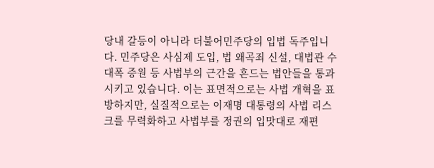당내 갈등이 아니라 더불어민주당의 입법 독주입니다. 민주당은 사심제 도입, 법 왜곡죄 신설, 대법관 수 대폭 증원 등 사법부의 근간을 흔드는 법안들을 통과시키고 있습니다. 이는 표면적으로는 사법 개혁을 표방하지만, 실질적으로는 이재명 대통령의 사법 리스크를 무력화하고 사법부를 정권의 입맛대로 재편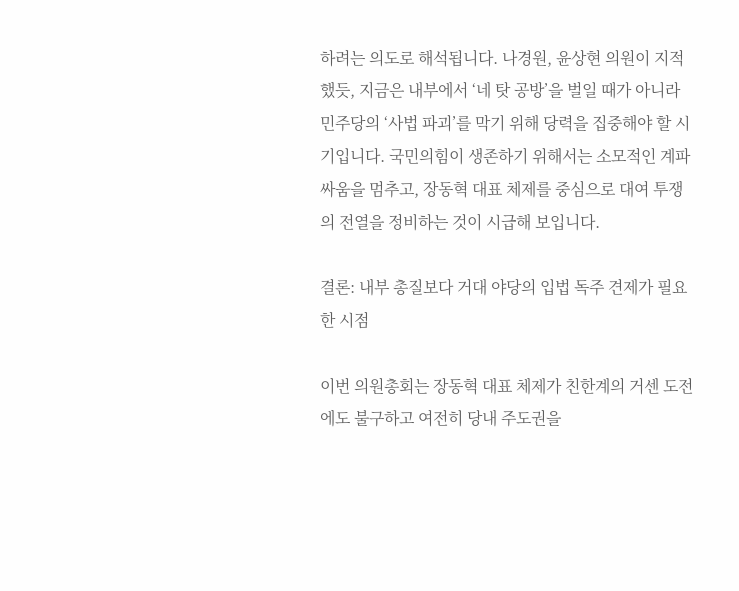하려는 의도로 해석됩니다. 나경원, 윤상현 의원이 지적했듯, 지금은 내부에서 ‘네 탓 공방’을 벌일 때가 아니라 민주당의 ‘사법 파괴’를 막기 위해 당력을 집중해야 할 시기입니다. 국민의힘이 생존하기 위해서는 소모적인 계파 싸움을 멈추고, 장동혁 대표 체제를 중심으로 대여 투쟁의 전열을 정비하는 것이 시급해 보입니다.

결론: 내부 총질보다 거대 야당의 입법 독주 견제가 필요한 시점

이번 의원총회는 장동혁 대표 체제가 친한계의 거센 도전에도 불구하고 여전히 당내 주도권을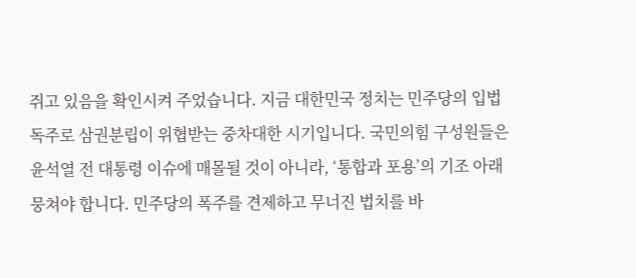쥐고 있음을 확인시켜 주었습니다. 지금 대한민국 정치는 민주당의 입법 독주로 삼권분립이 위협받는 중차대한 시기입니다. 국민의힘 구성원들은 윤석열 전 대통령 이슈에 매몰될 것이 아니라, ‘통합과 포용’의 기조 아래 뭉쳐야 합니다. 민주당의 폭주를 견제하고 무너진 법치를 바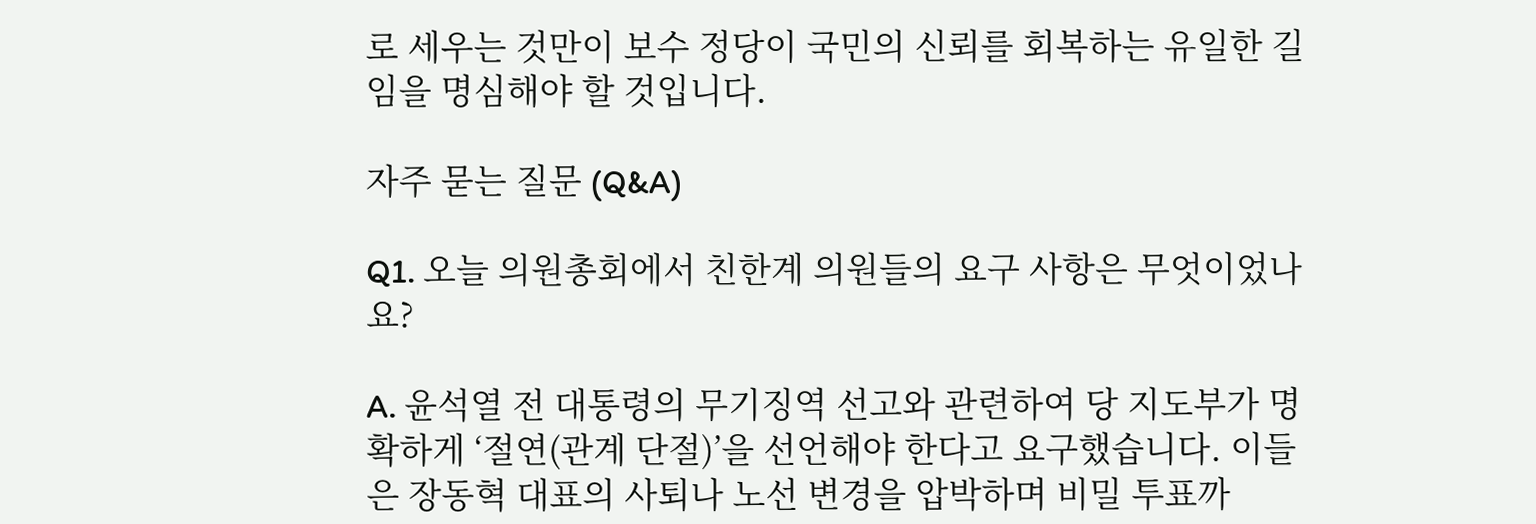로 세우는 것만이 보수 정당이 국민의 신뢰를 회복하는 유일한 길임을 명심해야 할 것입니다.

자주 묻는 질문 (Q&A)

Q1. 오늘 의원총회에서 친한계 의원들의 요구 사항은 무엇이었나요?

A. 윤석열 전 대통령의 무기징역 선고와 관련하여 당 지도부가 명확하게 ‘절연(관계 단절)’을 선언해야 한다고 요구했습니다. 이들은 장동혁 대표의 사퇴나 노선 변경을 압박하며 비밀 투표까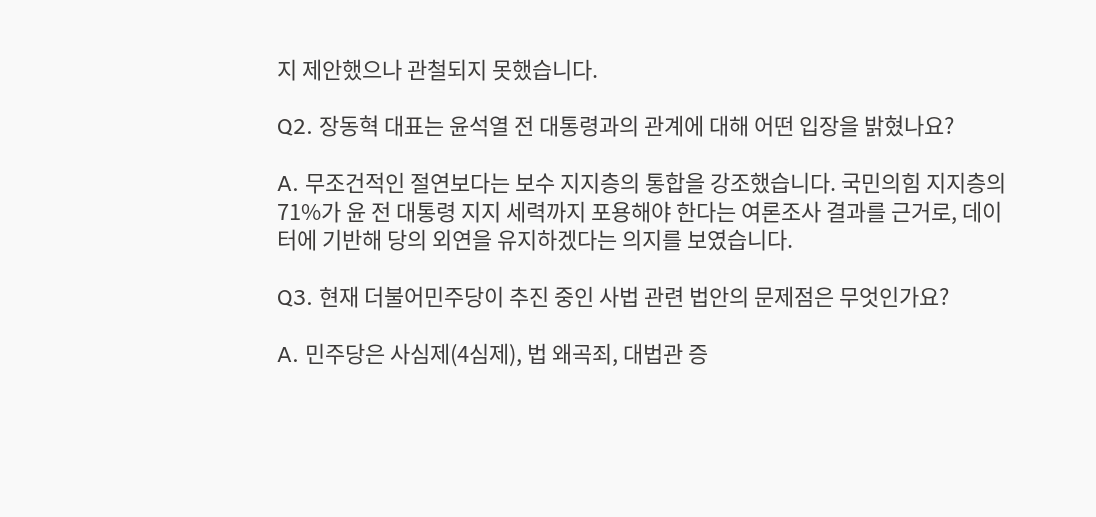지 제안했으나 관철되지 못했습니다.

Q2. 장동혁 대표는 윤석열 전 대통령과의 관계에 대해 어떤 입장을 밝혔나요?

A. 무조건적인 절연보다는 보수 지지층의 통합을 강조했습니다. 국민의힘 지지층의 71%가 윤 전 대통령 지지 세력까지 포용해야 한다는 여론조사 결과를 근거로, 데이터에 기반해 당의 외연을 유지하겠다는 의지를 보였습니다.

Q3. 현재 더불어민주당이 추진 중인 사법 관련 법안의 문제점은 무엇인가요?

A. 민주당은 사심제(4심제), 법 왜곡죄, 대법관 증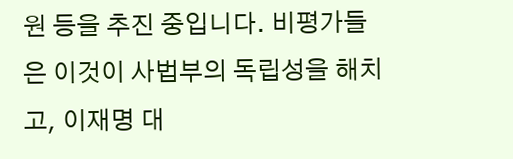원 등을 추진 중입니다. 비평가들은 이것이 사법부의 독립성을 해치고, 이재명 대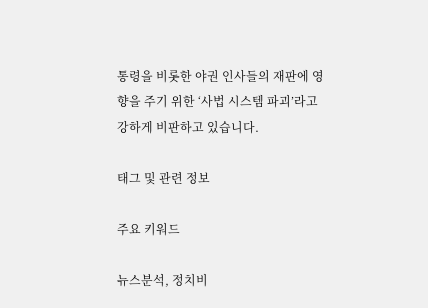통령을 비롯한 야권 인사들의 재판에 영향을 주기 위한 ‘사법 시스템 파괴’라고 강하게 비판하고 있습니다.

태그 및 관련 정보

주요 키워드

뉴스분석, 정치비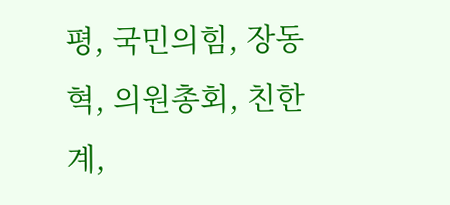평, 국민의힘, 장동혁, 의원총회, 친한계,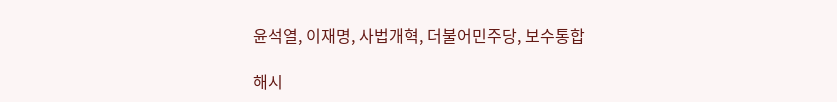윤석열, 이재명, 사법개혁, 더불어민주당, 보수통합

해시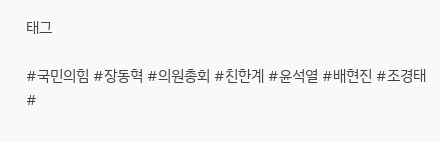태그

#국민의힘 #장동혁 #의원총회 #친한계 #윤석열 #배현진 #조경태 #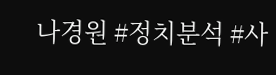나경원 #정치분석 #사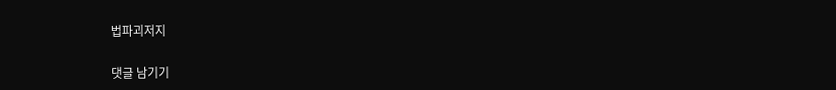법파괴저지

댓글 남기기